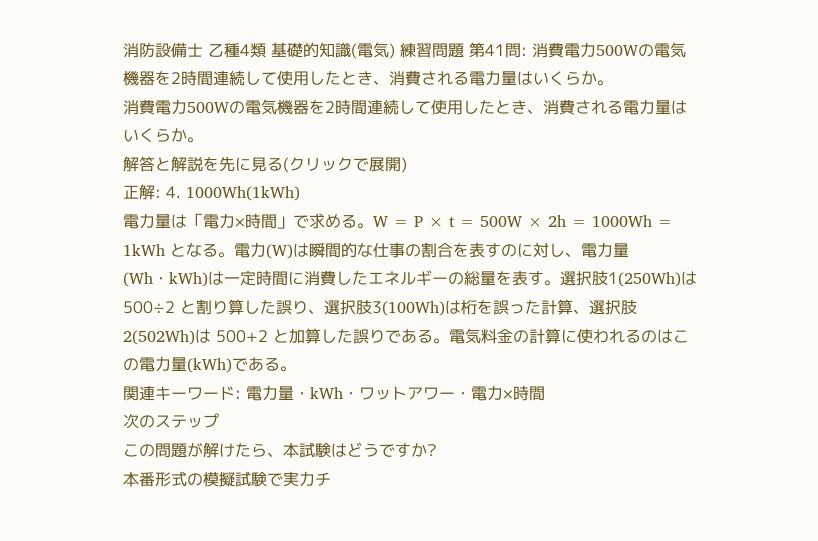消防設備士 乙種4類 基礎的知識(電気) 練習問題 第41問: 消費電力500Wの電気機器を2時間連続して使用したとき、消費される電力量はいくらか。
消費電力500Wの電気機器を2時間連続して使用したとき、消費される電力量はいくらか。
解答と解説を先に見る(クリックで展開)
正解: 4. 1000Wh(1kWh)
電力量は「電力×時間」で求める。W = P × t = 500W × 2h = 1000Wh = 1kWh となる。電力(W)は瞬間的な仕事の割合を表すのに対し、電力量(Wh・kWh)は一定時間に消費したエネルギーの総量を表す。選択肢1(250Wh)は 500÷2 と割り算した誤り、選択肢3(100Wh)は桁を誤った計算、選択肢2(502Wh)は 500+2 と加算した誤りである。電気料金の計算に使われるのはこの電力量(kWh)である。
関連キーワード: 電力量・kWh・ワットアワー・電力×時間
次のステップ
この問題が解けたら、本試験はどうですか?
本番形式の模擬試験で実力チ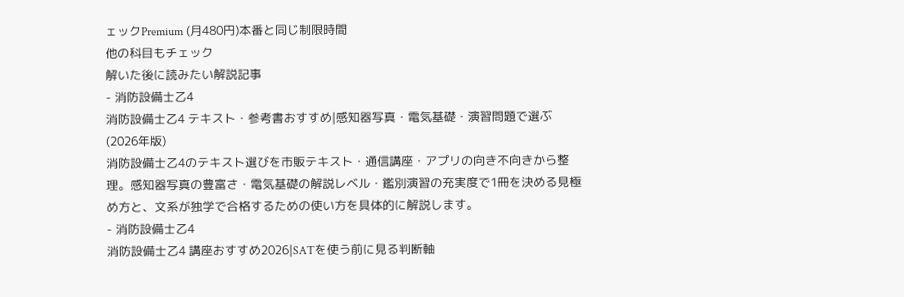ェックPremium (月480円)本番と同じ制限時間
他の科目もチェック
解いた後に読みたい解説記事
- 消防設備士乙4
消防設備士乙4 テキスト・参考書おすすめ|感知器写真・電気基礎・演習問題で選ぶ (2026年版)
消防設備士乙4のテキスト選びを市販テキスト・通信講座・アプリの向き不向きから整理。感知器写真の豊富さ・電気基礎の解説レベル・鑑別演習の充実度で1冊を決める見極め方と、文系が独学で合格するための使い方を具体的に解説します。
- 消防設備士乙4
消防設備士乙4 講座おすすめ2026|SATを使う前に見る判断軸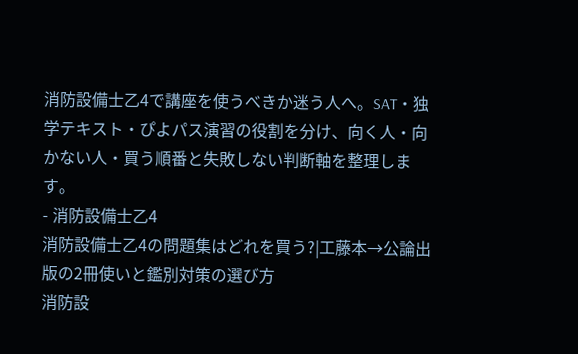消防設備士乙4で講座を使うべきか迷う人へ。SAT・独学テキスト・ぴよパス演習の役割を分け、向く人・向かない人・買う順番と失敗しない判断軸を整理します。
- 消防設備士乙4
消防設備士乙4の問題集はどれを買う?|工藤本→公論出版の2冊使いと鑑別対策の選び方
消防設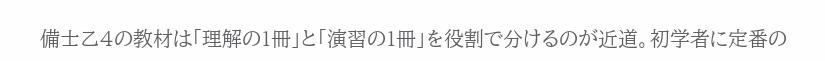備士乙4の教材は「理解の1冊」と「演習の1冊」を役割で分けるのが近道。初学者に定番の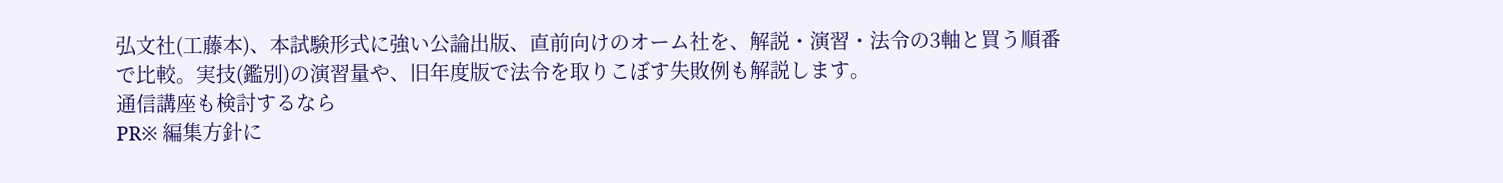弘文社(工藤本)、本試験形式に強い公論出版、直前向けのオーム社を、解説・演習・法令の3軸と買う順番で比較。実技(鑑別)の演習量や、旧年度版で法令を取りこぼす失敗例も解説します。
通信講座も検討するなら
PR※ 編集方針に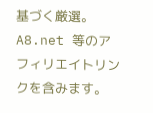基づく厳選。A8.net 等のアフィリエイトリンクを含みます。